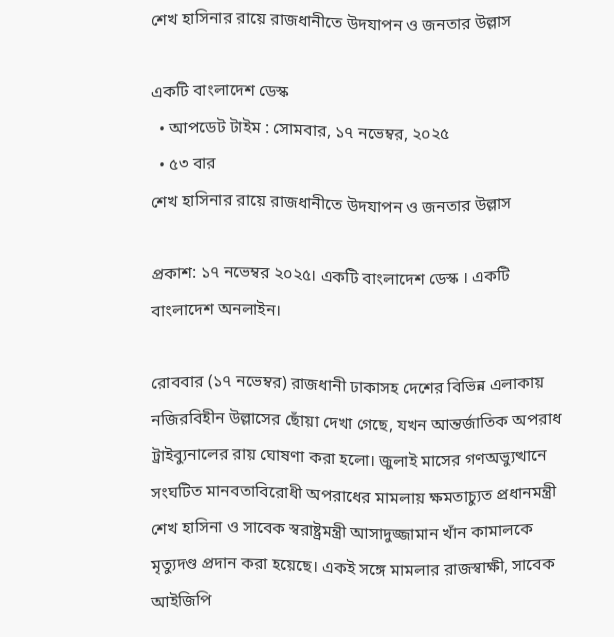শেখ হাসিনার রায়ে রাজধানীতে উদযাপন ও জনতার উল্লাস

একটি বাংলাদেশ ডেস্ক
  • আপডেট টাইম : সোমবার, ১৭ নভেম্বর, ২০২৫
  • ৫৩ বার
শেখ হাসিনার রায়ে রাজধানীতে উদযাপন ও জনতার উল্লাস

প্রকাশ: ১৭ নভেম্বর ২০২৫। একটি বাংলাদেশ ডেস্ক । একটি বাংলাদেশ অনলাইন।

রোববার (১৭ নভেম্বর) রাজধানী ঢাকাসহ দেশের বিভিন্ন এলাকায় নজিরবিহীন উল্লাসের ছোঁয়া দেখা গেছে, যখন আন্তর্জাতিক অপরাধ ট্রাইব্যুনালের রায় ঘোষণা করা হলো। জুলাই মাসের গণঅভ্যুত্থানে সংঘটিত মানবতাবিরোধী অপরাধের মামলায় ক্ষমতাচ্যুত প্রধানমন্ত্রী শেখ হাসিনা ও সাবেক স্বরাষ্ট্রমন্ত্রী আসাদুজ্জামান খাঁন কামালকে মৃত্যুদণ্ড প্রদান করা হয়েছে। একই সঙ্গে মামলার রাজস্বাক্ষী, সাবেক আইজিপি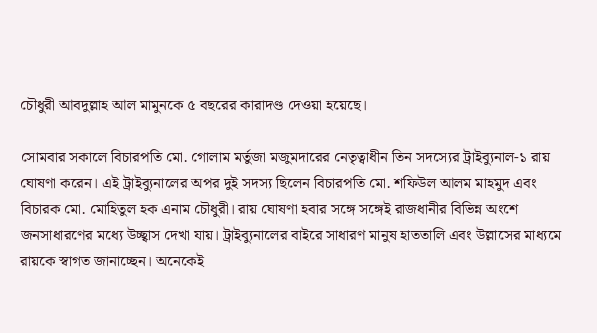চৌধুরী আবদুল্লাহ আল মামুনকে ৫ বছরের কারাদণ্ড দেওয়া হয়েছে।

সোমবার সকালে বিচারপতি মো. গোলাম মর্তুজা মজুমদারের নেতৃত্বাধীন তিন সদস্যের ট্রাইব্যুনাল-১ রায় ঘোষণা করেন। এই ট্রাইব্যুনালের অপর দুই সদস্য ছিলেন বিচারপতি মো. শফিউল আলম মাহমুদ এবং বিচারক মো. মোহিতুল হক এনাম চৌধুরী। রায় ঘোষণা হবার সঙ্গে সঙ্গেই রাজধানীর বিভিন্ন অংশে জনসাধারণের মধ্যে উচ্ছ্বাস দেখা যায়। ট্রাইব্যুনালের বাইরে সাধারণ মানুষ হাততালি এবং উল্লাসের মাধ্যমে রায়কে স্বাগত জানাচ্ছেন। অনেকেই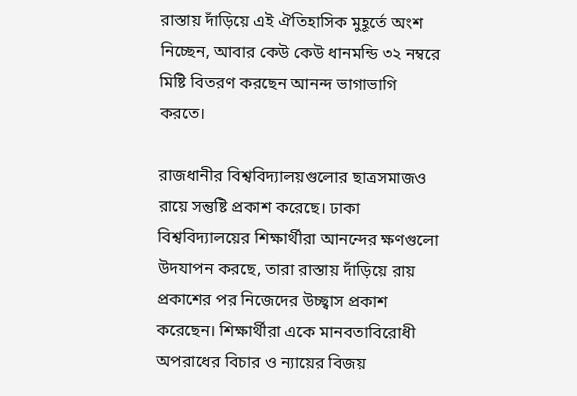রাস্তায় দাঁড়িয়ে এই ঐতিহাসিক মুহূর্তে অংশ নিচ্ছেন, আবার কেউ কেউ ধানমন্ডি ৩২ নম্বরে মিষ্টি বিতরণ করছেন আনন্দ ভাগাভাগি করতে।

রাজধানীর বিশ্ববিদ্যালয়গুলোর ছাত্রসমাজও রায়ে সন্তুষ্টি প্রকাশ করেছে। ঢাকা বিশ্ববিদ্যালয়ের শিক্ষার্থীরা আনন্দের ক্ষণগুলো উদযাপন করছে, তারা রাস্তায় দাঁড়িয়ে রায় প্রকাশের পর নিজেদের উচ্ছ্বাস প্রকাশ করেছেন। শিক্ষার্থীরা একে মানবতাবিরোধী অপরাধের বিচার ও ন্যায়ের বিজয়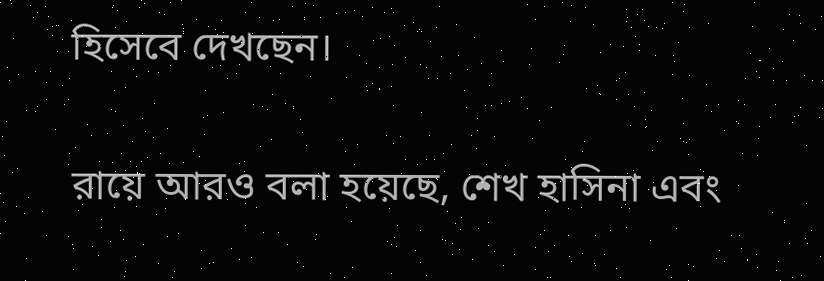হিসেবে দেখছেন।

রায়ে আরও বলা হয়েছে, শেখ হাসিনা এবং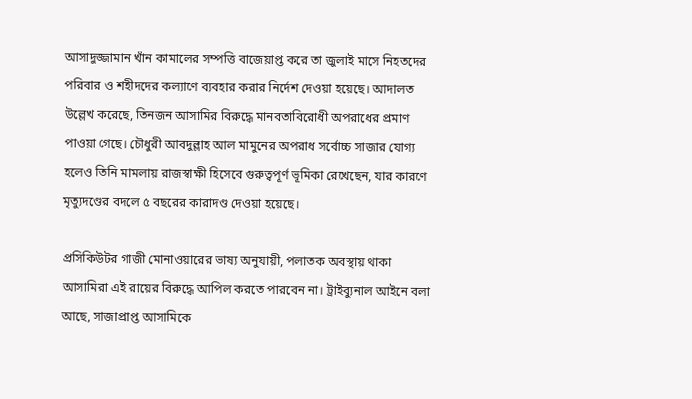আসাদুজ্জামান খাঁন কামালের সম্পত্তি বাজেয়াপ্ত করে তা জুলাই মাসে নিহতদের পরিবার ও শহীদদের কল্যাণে ব্যবহার করার নির্দেশ দেওয়া হয়েছে। আদালত উল্লেখ করেছে, তিনজন আসামির বিরুদ্ধে মানবতাবিরোধী অপরাধের প্রমাণ পাওয়া গেছে। চৌধুরী আবদুল্লাহ আল মামুনের অপরাধ সর্বোচ্চ সাজার যোগ্য হলেও তিনি মামলায় রাজস্বাক্ষী হিসেবে গুরুত্বপূর্ণ ভূমিকা রেখেছেন, যার কারণে মৃত্যুদণ্ডের বদলে ৫ বছরের কারাদণ্ড দেওয়া হয়েছে।

প্রসিকিউটর গাজী মোনাওয়ারের ভাষ্য অনুযায়ী, পলাতক অবস্থায় থাকা আসামিরা এই রায়ের বিরুদ্ধে আপিল করতে পারবেন না। ট্রাইব্যুনাল আইনে বলা আছে, সাজাপ্রাপ্ত আসামিকে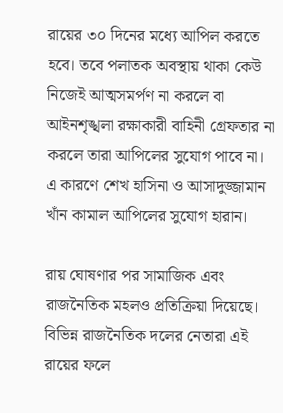রায়ের ৩০ দিনের মধ্যে আপিল করতে হবে। তবে পলাতক অবস্থায় থাকা কেউ নিজেই আত্মসমর্পণ না করলে বা আইনশৃঙ্খলা রক্ষাকারী বাহিনী গ্রেফতার না করলে তারা আপিলের সুযোগ পাবে না। এ কারণে শেখ হাসিনা ও আসাদুজ্জামান খাঁন কামাল আপিলের সুযোগ হারান।

রায় ঘোষণার পর সামাজিক এবং রাজনৈতিক মহলও প্রতিক্রিয়া দিয়েছে। বিভিন্ন রাজনৈতিক দলের নেতারা এই রায়ের ফলে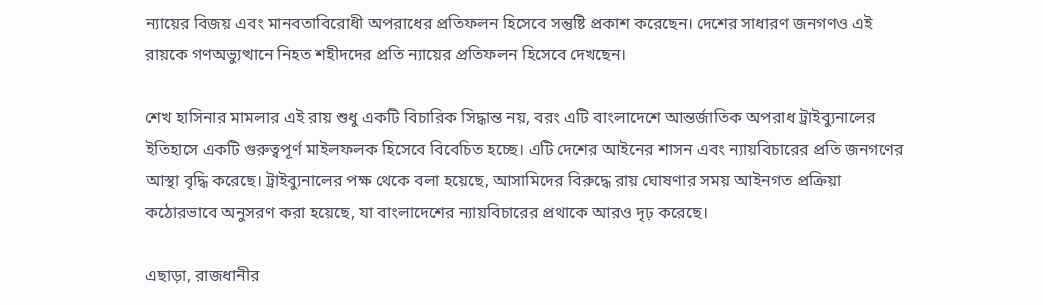ন্যায়ের বিজয় এবং মানবতাবিরোধী অপরাধের প্রতিফলন হিসেবে সন্তুষ্টি প্রকাশ করেছেন। দেশের সাধারণ জনগণও এই রায়কে গণঅভ্যুত্থানে নিহত শহীদদের প্রতি ন্যায়ের প্রতিফলন হিসেবে দেখছেন।

শেখ হাসিনার মামলার এই রায় শুধু একটি বিচারিক সিদ্ধান্ত নয়, বরং এটি বাংলাদেশে আন্তর্জাতিক অপরাধ ট্রাইব্যুনালের ইতিহাসে একটি গুরুত্বপূর্ণ মাইলফলক হিসেবে বিবেচিত হচ্ছে। এটি দেশের আইনের শাসন এবং ন্যায়বিচারের প্রতি জনগণের আস্থা বৃদ্ধি করেছে। ট্রাইব্যুনালের পক্ষ থেকে বলা হয়েছে, আসামিদের বিরুদ্ধে রায় ঘোষণার সময় আইনগত প্রক্রিয়া কঠোরভাবে অনুসরণ করা হয়েছে, যা বাংলাদেশের ন্যায়বিচারের প্রথাকে আরও দৃঢ় করেছে।

এছাড়া, রাজধানীর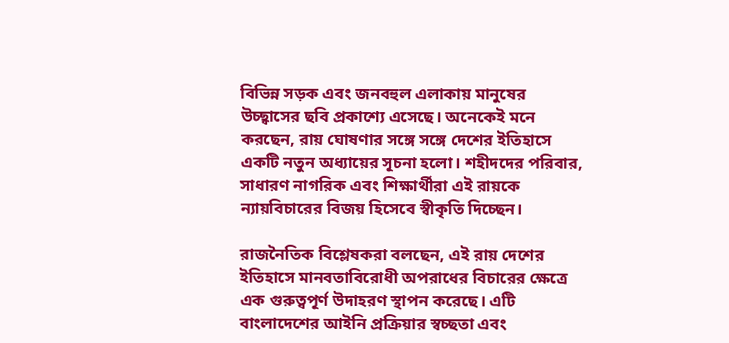বিভিন্ন সড়ক এবং জনবহুল এলাকায় মানুষের উচ্ছ্বাসের ছবি প্রকাশ্যে এসেছে। অনেকেই মনে করছেন, রায় ঘোষণার সঙ্গে সঙ্গে দেশের ইতিহাসে একটি নতুন অধ্যায়ের সূচনা হলো। শহীদদের পরিবার, সাধারণ নাগরিক এবং শিক্ষার্থীরা এই রায়কে ন্যায়বিচারের বিজয় হিসেবে স্বীকৃতি দিচ্ছেন।

রাজনৈতিক বিশ্লেষকরা বলছেন, এই রায় দেশের ইতিহাসে মানবতাবিরোধী অপরাধের বিচারের ক্ষেত্রে এক গুরুত্বপূর্ণ উদাহরণ স্থাপন করেছে। এটি বাংলাদেশের আইনি প্রক্রিয়ার স্বচ্ছতা এবং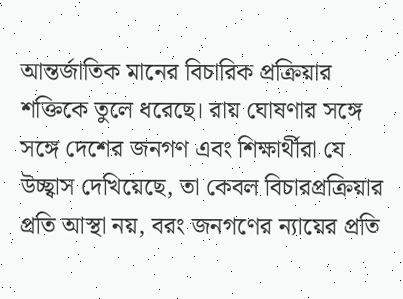আন্তর্জাতিক মানের বিচারিক প্রক্রিয়ার শক্তিকে তুলে ধরেছে। রায় ঘোষণার সঙ্গে সঙ্গে দেশের জনগণ এবং শিক্ষার্থীরা যে উচ্ছ্বাস দেখিয়েছে, তা কেবল বিচারপ্রক্রিয়ার প্রতি আস্থা নয়, বরং জনগণের ন্যায়ের প্রতি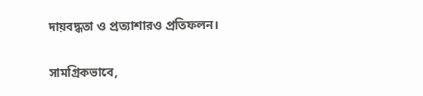দায়বদ্ধতা ও প্রত্যাশারও প্রতিফলন।

সামগ্রিকভাবে,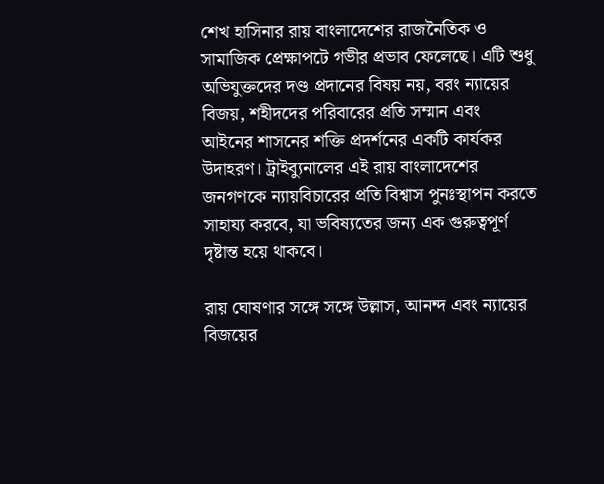শেখ হাসিনার রায় বাংলাদেশের রাজনৈতিক ও সামাজিক প্রেক্ষাপটে গভীর প্রভাব ফেলেছে। এটি শুধু অভিযুক্তদের দণ্ড প্রদানের বিষয় নয়, বরং ন্যায়ের বিজয়, শহীদদের পরিবারের প্রতি সম্মান এবং আইনের শাসনের শক্তি প্রদর্শনের একটি কার্যকর উদাহরণ। ট্রাইব্যুনালের এই রায় বাংলাদেশের জনগণকে ন্যায়বিচারের প্রতি বিশ্বাস পুনঃস্থাপন করতে সাহায্য করবে, যা ভবিষ্যতের জন্য এক গুরুত্বপূর্ণ দৃষ্টান্ত হয়ে থাকবে।

রায় ঘোষণার সঙ্গে সঙ্গে উল্লাস, আনন্দ এবং ন্যায়ের বিজয়ের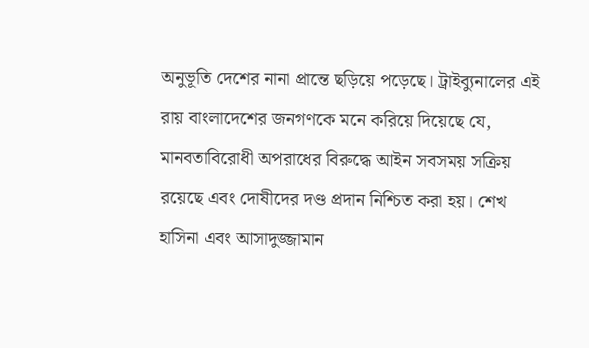অনুভূতি দেশের নানা প্রান্তে ছড়িয়ে পড়েছে। ট্রাইব্যুনালের এই রায় বাংলাদেশের জনগণকে মনে করিয়ে দিয়েছে যে, মানবতাবিরোধী অপরাধের বিরুদ্ধে আইন সবসময় সক্রিয় রয়েছে এবং দোষীদের দণ্ড প্রদান নিশ্চিত করা হয়। শেখ হাসিনা এবং আসাদুজ্জামান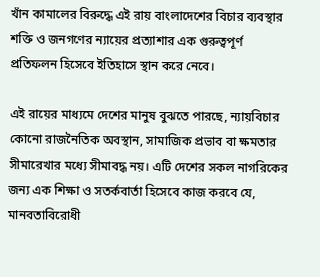খাঁন কামালের বিরুদ্ধে এই রায় বাংলাদেশের বিচার ব্যবস্থার শক্তি ও জনগণের ন্যায়ের প্রত্যাশার এক গুরুত্বপূর্ণ প্রতিফলন হিসেবে ইতিহাসে স্থান করে নেবে।

এই রায়ের মাধ্যমে দেশের মানুষ বুঝতে পারছে, ন্যায়বিচার কোনো রাজনৈতিক অবস্থান, সামাজিক প্রভাব বা ক্ষমতার সীমারেখার মধ্যে সীমাবদ্ধ নয়। এটি দেশের সকল নাগরিকের জন্য এক শিক্ষা ও সতর্কবার্তা হিসেবে কাজ করবে যে, মানবতাবিরোধী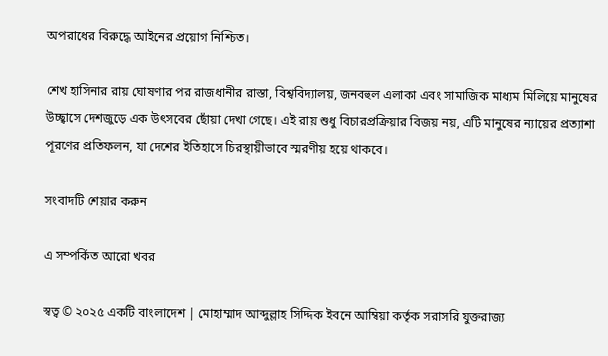অপরাধের বিরুদ্ধে আইনের প্রয়োগ নিশ্চিত।

শেখ হাসিনার রায় ঘোষণার পর রাজধানীর রাস্তা, বিশ্ববিদ্যালয়, জনবহুল এলাকা এবং সামাজিক মাধ্যম মিলিয়ে মানুষের উচ্ছ্বাসে দেশজুড়ে এক উৎসবের ছোঁয়া দেখা গেছে। এই রায় শুধু বিচারপ্রক্রিয়ার বিজয় নয়, এটি মানুষের ন্যায়ের প্রত্যাশা পূরণের প্রতিফলন, যা দেশের ইতিহাসে চিরস্থায়ীভাবে স্মরণীয় হয়ে থাকবে।

সংবাদটি শেয়ার করুন

এ সম্পর্কিত আরো খবর

স্বত্ব © ২০২৫ একটি বাংলাদেশ | মোহাম্মাদ আব্দুল্লাহ সিদ্দিক ইবনে আম্বিয়া কর্তৃক সরাসরি যুক্তরাজ্য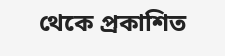থেকে প্রকাশিত